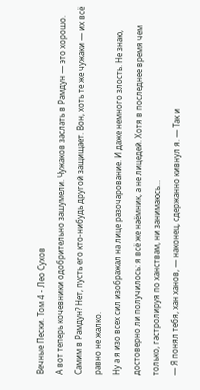Вечные Пески. Том 4 - Лео Сухов
А вот теперь кочевники одобрительно зашумели. Чужаков заслать в Рамдун — это хорошо. Самим в Рамдун? Нет, пусть его кто-нибудь другой защищает. Вон, хоть те же чужаки — их всё равно не жалко.
Ну а я изо всех сил изображал на лице разочарование. И даже немного злость. Не знаю, достоверно ли получилось: я всё же наёмник, а не лицедей. Хотя в последнее время чем только, гастролируя по ханствам, ни занимаюсь…
— Я понял тебя, хан ханов, — наконец, сдержанно кивнул я. — Так и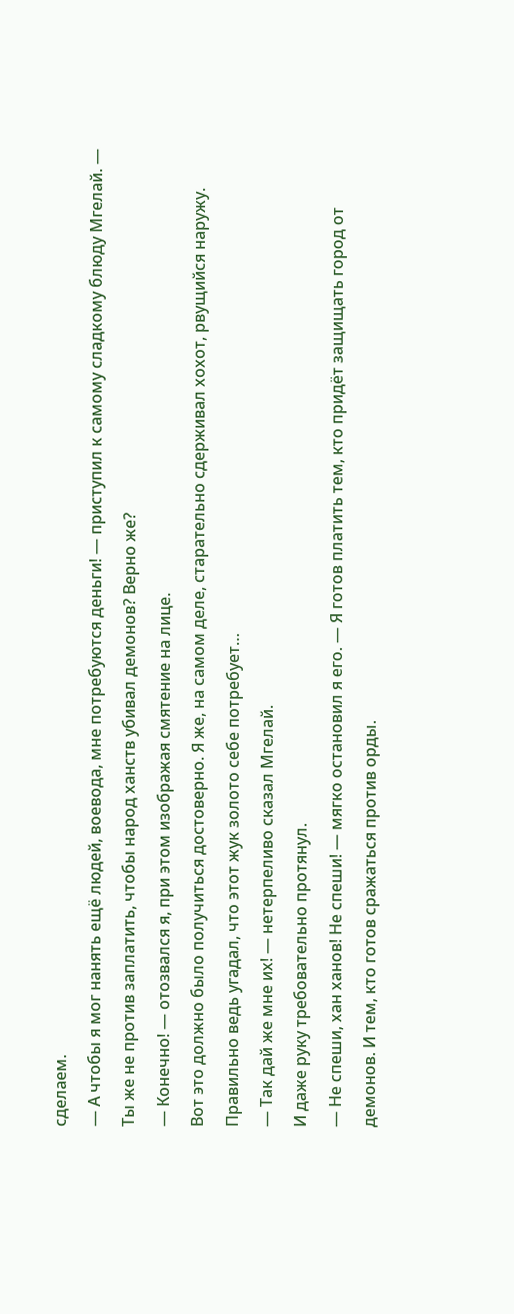сделаем.
— А чтобы я мог нанять ещё людей, воевода, мне потребуются деньги! — приступил к самому сладкому блюду Мгелай. — Ты же не против заплатить, чтобы народ ханств убивал демонов? Верно же?
— Конечно! — отозвался я, при этом изображая смятение на лице.
Вот это должно было получиться достоверно. Я же, на самом деле, старательно сдерживал хохот, рвущийся наружу. Правильно ведь угадал, что этот жук золото себе потребует…
— Так дай же мне их! — нетерпеливо сказал Мгелай.
И даже руку требовательно протянул.
— Не спеши, хан ханов! Не спеши! — мягко остановил я его. — Я готов платить тем, кто придёт защищать город от демонов. И тем, кто готов сражаться против орды.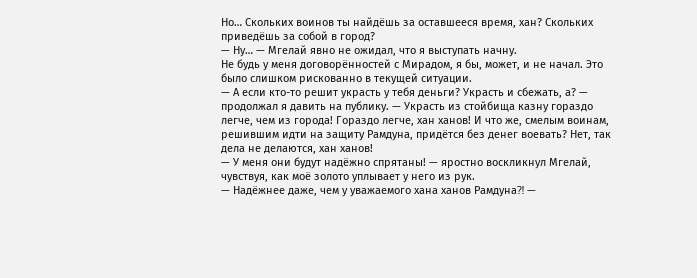Но… Скольких воинов ты найдёшь за оставшееся время, хан? Скольких приведёшь за собой в город?
— Ну… — Мгелай явно не ожидал, что я выступать начну.
Не будь у меня договорённостей с Мирадом, я бы, может, и не начал. Это было слишком рискованно в текущей ситуации.
— А если кто-то решит украсть у тебя деньги? Украсть и сбежать, а? — продолжал я давить на публику. — Украсть из стойбища казну гораздо легче, чем из города! Гораздо легче, хан ханов! И что же, смелым воинам, решившим идти на защиту Рамдуна, придётся без денег воевать? Нет, так дела не делаются, хан ханов!
— У меня они будут надёжно спрятаны! — яростно воскликнул Мгелай, чувствуя, как моё золото уплывает у него из рук.
— Надёжнее даже, чем у уважаемого хана ханов Рамдуна⁈ —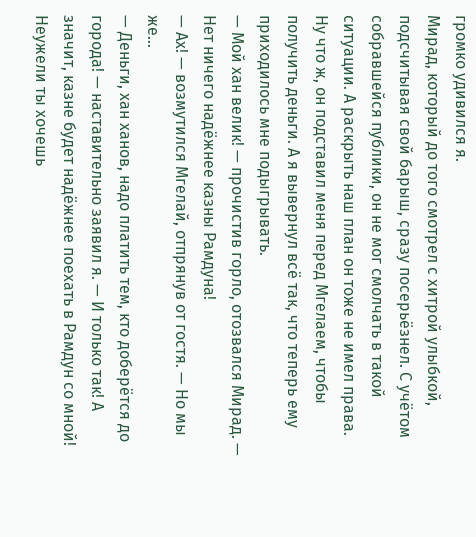громко удивился я.
Мирад, который до того смотрел с хитрой улыбкой, подсчитывая свой барыш, сразу посерьёзнел. С учётом собравшейся публики, он не мог смолчать в такой ситуации. А раскрыть наш план он тоже не имел права.
Ну что ж, он подставил меня перед Мгелаем, чтобы получить деньги. А я вывернул всё так, что теперь ему приходилось мне подыгрывать.
— Мой хан велик! — прочистив горло, отозвался Мирад. — Нет ничего надёжнее казны Рамдуна!
— Ах! — возмутился Мгелай, отпрянув от гостя. — Но мы же…
— Деньги, хан ханов, надо платить тем, кто доберётся до города! — наставительно заявил я. — И только так! А значит, казне будет надёжнее поехать в Рамдун со мной! Неужели ты хочешь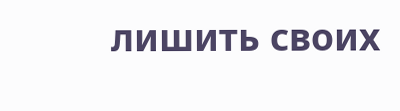лишить своих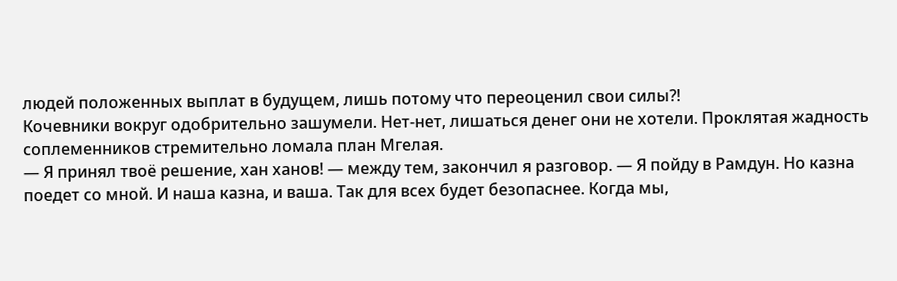людей положенных выплат в будущем, лишь потому что переоценил свои силы⁈
Кочевники вокруг одобрительно зашумели. Нет-нет, лишаться денег они не хотели. Проклятая жадность соплеменников стремительно ломала план Мгелая.
— Я принял твоё решение, хан ханов! — между тем, закончил я разговор. — Я пойду в Рамдун. Но казна поедет со мной. И наша казна, и ваша. Так для всех будет безопаснее. Когда мы,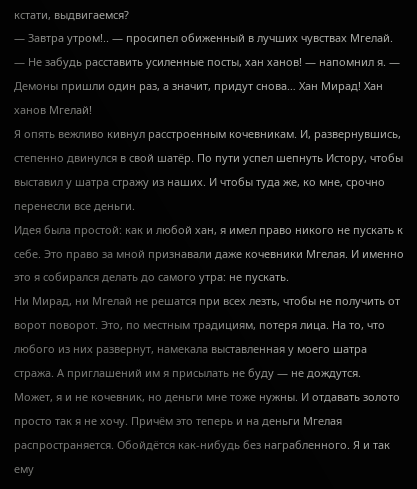кстати, выдвигаемся?
— Завтра утром!.. — просипел обиженный в лучших чувствах Мгелай.
— Не забудь расставить усиленные посты, хан ханов! — напомнил я. — Демоны пришли один раз, а значит, придут снова… Хан Мирад! Хан ханов Мгелай!
Я опять вежливо кивнул расстроенным кочевникам. И, развернувшись, степенно двинулся в свой шатёр. По пути успел шепнуть Истору, чтобы выставил у шатра стражу из наших. И чтобы туда же, ко мне, срочно перенесли все деньги.
Идея была простой: как и любой хан, я имел право никого не пускать к себе. Это право за мной признавали даже кочевники Мгелая. И именно это я собирался делать до самого утра: не пускать.
Ни Мирад, ни Мгелай не решатся при всех лезть, чтобы не получить от ворот поворот. Это, по местным традициям, потеря лица. На то, что любого из них развернут, намекала выставленная у моего шатра стража. А приглашений им я присылать не буду — не дождутся.
Может, я и не кочевник, но деньги мне тоже нужны. И отдавать золото просто так я не хочу. Причём это теперь и на деньги Мгелая распространяется. Обойдётся как-нибудь без награбленного. Я и так ему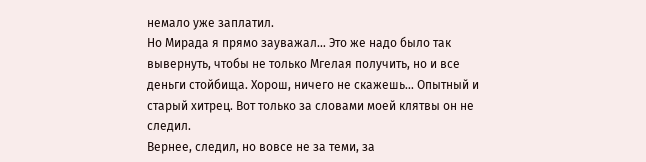немало уже заплатил.
Но Мирада я прямо зауважал… Это же надо было так вывернуть, чтобы не только Мгелая получить, но и все деньги стойбища. Хорош, ничего не скажешь… Опытный и старый хитрец. Вот только за словами моей клятвы он не следил.
Вернее, следил, но вовсе не за теми, за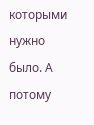которыми нужно было. А потому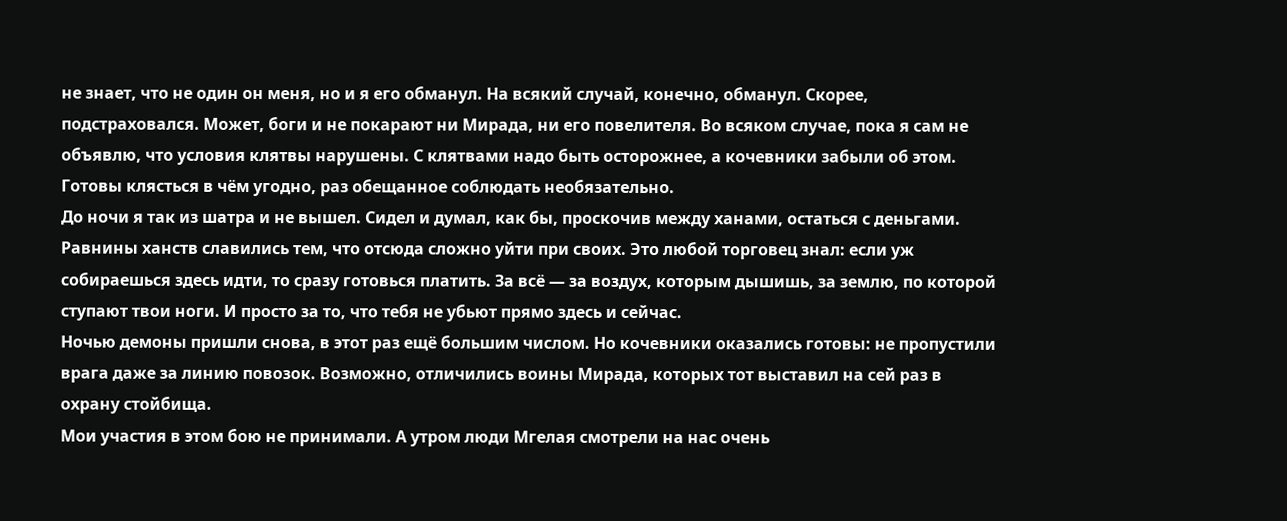не знает, что не один он меня, но и я его обманул. На всякий случай, конечно, обманул. Скорее, подстраховался. Может, боги и не покарают ни Мирада, ни его повелителя. Во всяком случае, пока я сам не объявлю, что условия клятвы нарушены. С клятвами надо быть осторожнее, а кочевники забыли об этом. Готовы клясться в чём угодно, раз обещанное соблюдать необязательно.
До ночи я так из шатра и не вышел. Сидел и думал, как бы, проскочив между ханами, остаться с деньгами. Равнины ханств славились тем, что отсюда сложно уйти при своих. Это любой торговец знал: если уж собираешься здесь идти, то сразу готовься платить. За всё — за воздух, которым дышишь, за землю, по которой ступают твои ноги. И просто за то, что тебя не убьют прямо здесь и сейчас.
Ночью демоны пришли снова, в этот раз ещё большим числом. Но кочевники оказались готовы: не пропустили врага даже за линию повозок. Возможно, отличились воины Мирада, которых тот выставил на сей раз в охрану стойбища.
Мои участия в этом бою не принимали. А утром люди Мгелая смотрели на нас очень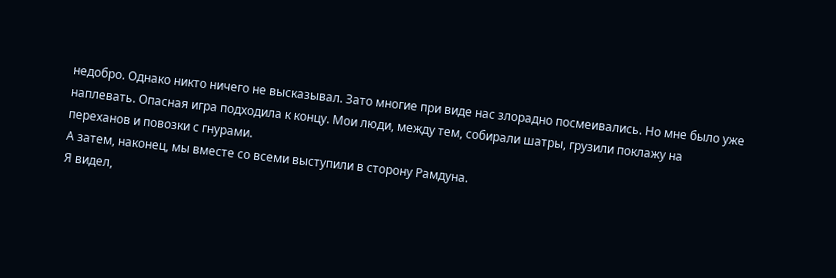недобро. Однако никто ничего не высказывал. Зато многие при виде нас злорадно посмеивались. Но мне было уже наплевать. Опасная игра подходила к концу. Мои люди, между тем, собирали шатры, грузили поклажу на переханов и повозки с гнурами.
А затем, наконец, мы вместе со всеми выступили в сторону Рамдуна.
Я видел,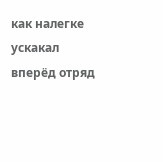как налегке ускакал вперёд отряд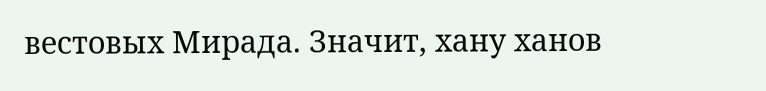вестовых Мирада. Значит, хану ханов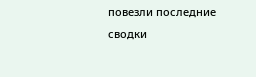повезли последние сводки